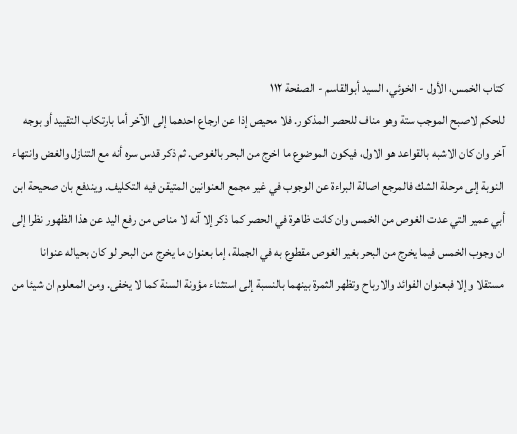كتاب الخمس، الأول - الخوئي، السيد أبوالقاسم - الصفحة ١١٢
للحكم لاصبح الموجب ستة وهو مناف للحصر المذكور. فلا محيص إذا عن ارجاع احدهما إلى الآخر أما بارتكاب التقييد أو بوجه آخر وان كان الاشبه بالقواعد هو الاول، فيكون الموضوع ما اخرج من البحر بالغوص. ثم ذكر قدس سره أنه مع التنازل والغض وانتهاء النوبة إلى مرحلة الشك فالمرجع اصالة البراءة عن الوجوب في غير مجمع العنوانين المتيقن فيه التكليف. ويندفع بان صحيحة ابن أبي عمير التي عدت الغوص من الخمس وان كانت ظاهرة في الحصر كما ذكر إلا آنه لا مناص من رفع اليد عن هذا الظهور نظرا إلى ان وجوب الخمس فيما يخرج من البحر بغير الغوص مقطوع به في الجملة، إما بعنوان ما يخرج من البحر لو كان بحياله عنوانا مستقلا وإلا فبعنوان الفوائد والارباح وتظهر الثمرة بينهما بالنسبة إلى استثناء مؤونة السنة كما لا يخفى. ومن المعلوم ان شيئا من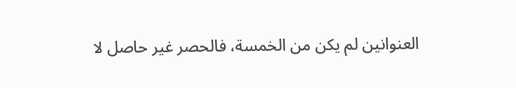العنوانين لم يكن من الخمسة، فالحصر غير حاصل لا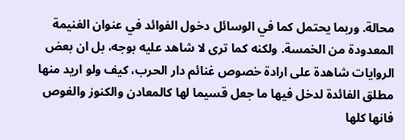محالة. وربما يحتمل كما في الوسائل دخول الفوائد في عنوان الغنيمة المعدودة من الخمسة. ولكنه كما ترى لا شاهد عليه بوجه، بل ان بعض الروايات شاهدة على ارادة خصوص غنائم دار الحرب، كيف ولو اريد منها مطلق الفائدة لدخل فيها ما جعل قسيما لها كالمعادن والكنوز والغوص فانها كلها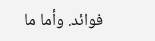فوائد. وأما ما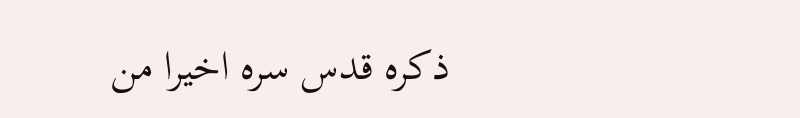ذكره قدس سره اخيرا من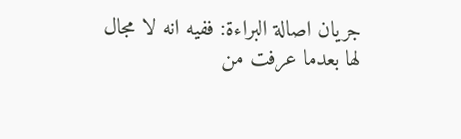جريان اصالة البراءة: ففيه انه لا مجال لها بعدما عرفت من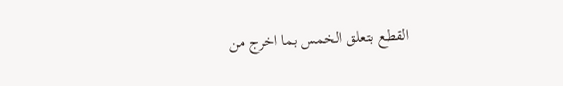القطع بتعلق الخمس بما اخرج من